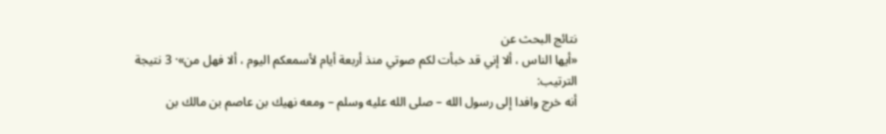نتائج البحث عن
«أيها الناس ، ألا إني قد خبأت لكم صوتي منذ أربعة أيام لأسمعكم اليوم ، ألا فهل من»· 3 نتيجة
الترتيب:
أنه خرج وافدا إلى رسول الله – صلى الله عليه وسلم – ومعه نهيك بن عاصم بن مالك بن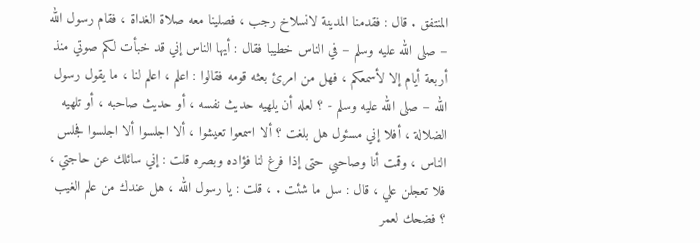المنتفق . قال : فقدمنا المدينة لانسلاخ رجب ، فصلينا معه صلاة الغداة ، فقام رسول الله – صلى الله عليه وسلم – في الناس خطيبا فقال : أيها الناس إني قد خبأت لكم صوتي منذ أربعة أيام إلا لأسمعكم ، فهل من امرئ بعثه قومه فقالوا : اعلم ، اعلم لنا ، ما يقول رسول الله – صلى الله عليه وسلم - ؟ لعله أن يلهيه حديث نفسه ، أو حديث صاحبه ، أو تلهيه الضلالة ، أفلا إني مسئول هل بلغت ؟ ألا اسمعوا تعيشوا ، ألا اجلسوا ألا اجلسوا فجلس الناس ، وقمت أنا وصاحبي حتى إذا فرغ لنا فؤاده وبصره قلت : إني سائلك عن حاجتي ، فلا تعجلن علي ، قال : سل ما شئت . ، قلت : يا رسول الله ، هل عندك من علم الغيب ؟ فضحك لعمر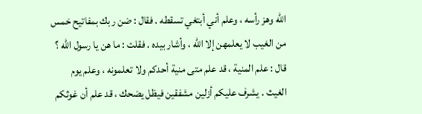الله وهز رأسه ، وعلم أني أبتغي تسقطه . فقال : ضن ربك بمفاتيح خمس من الغيب لا يعلمهن إلا الله ، وأشار بيده . فقلت : ما هن يا رسول الله ؟ قال : علم المنية ، قد علم متى منية أحدكم ولا تعلمونه ، وعلم يوم الغيث . يشرف عليكم أزلين مشفقين فيظل يضحك ، قد علم أن غوثكم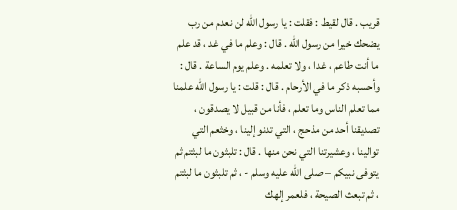قريب . قال لقيط : فقلت : يا رسول الله لن نعدم من رب يضحك خيرا من رسول الله . قال : وعلم ما في غد ، قد علم ما أنت طاعم ، غدا ، ولا تعلمه . وعلم يوم الساعة . قال : وأحسبه ذكر ما في الأرحام . قال : قلت : يا رسول الله علمنا مما تعلم الناس وما تعلم ، فأنا من قبيل لا يصدقون ، تصديقنا أحد من مذحج ، التي تدنو إلينا ، وخثعم التي توالينا ، وعشيرتنا التي نحن منها . قال : تلبثون ما لبثتم ثم يتوفى نبيكم – صلى الله عليه وسلم - ، ثم تلبثون ما لبثتم ، ثم تبعث الصيحة ، فلعمر إلهك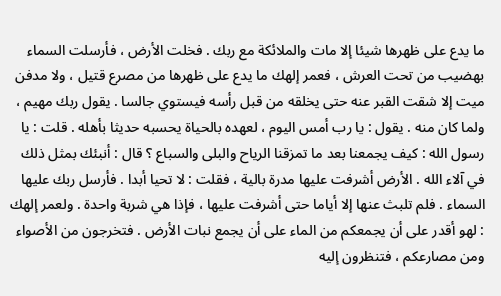ما يدع على ظهرها شيئا إلا مات والملائكة مع ربك . فخلت الأرض ، فأرسلت السماء بهضيب من تحت العرش ، فعمر إلهك ما يدع على ظهرها من مصرع قتيل ، ولا مدفن ميت إلا شقت القبر عنه حتى يخلقه من قبل رأسه فيستوي جالسا . يقول ربك مهيم ، ولما كان منه . يقول : يا رب أمس اليوم ، لعهده بالحياة يحسبه حديثا بأهله . قلت : يا رسول الله : كيف يجمعنا بعد ما تمزقنا الرياح والبلى والسباع ؟ قال : أنبئك بمثل ذلك في آلاء الله . الأرض أشرفت عليها مدرة بالية ، فقلت : لا تحيا أبدا . فأرسل ربك عليها السماء . فلم تلبث عنها إلا أياما حتى أشرفت عليها ، فإذا هي شربة واحدة . ولعمر إلهك : لهو أقدر على أن يجمعكم من الماء على أن يجمع نبات الأرض . فتخرجون من الأصواء ومن مصارعكم ، فتنظرون إليه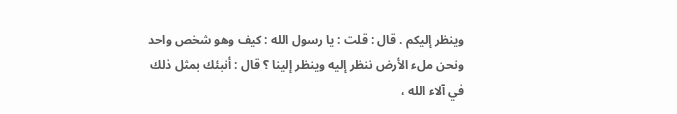وينظر إليكم . قال : قلت : يا رسول الله : كيف وهو شخص واحد ونحن ملء الأرض ننظر إليه وينظر إلينا ؟ قال : أنبئك بمثل ذلك في آلاء الله ،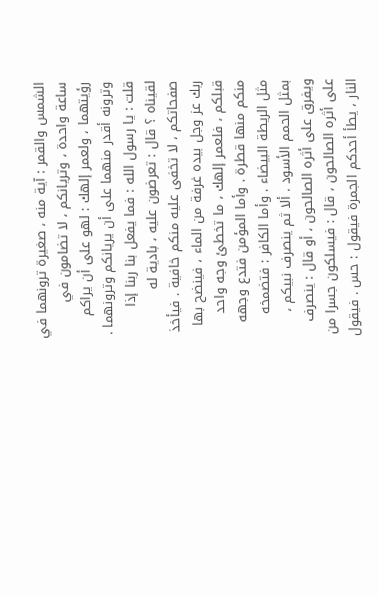الشمس والقمر : آية منه ، صغيرة ترونهما في ساعة واحدة ، وتريانكم ، لا تضامون في رؤيتهما ، ولعمر إلهك : لهو على أن يراكم وترونه أقدر منهما على أن يريانكم وترونهما . قلت : يا رسول الله : فما يفعل بنا ربنا إذا لقيناه ؟ قال : تعرضون عليه ، بادية له صفحاتكم ، لا تخفى عليه منكم خافية . فيأخذ ربك عز وجل بيده غرفة من الماء ، فينضح بها قبلكم ، فلعمر إلهك ، ما تخطئ وجه واحد منكم منها قطرة . وأما المؤمن فتدع وجهه مثل الريطة البيضاء . وأما الكافر : فتضمخه بمثل الحمم الأسود . ألا ثم ينصرف نبيكم ، ويفرق على أثره الصالحون ، أو قال : ينصرف على أثره الصالحون ، قال : فيسلكون جسرا من النار ، يطأ أحدكم الجمرة فيقول : حس . فيقول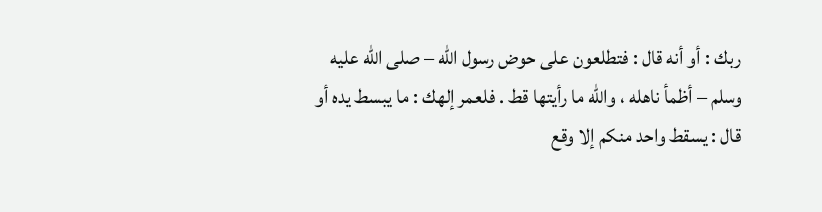ربك : أو أنه قال : فتطلعون على حوض رسول الله – صلى الله عليه وسلم – أظمأ ناهله ، والله ما رأيتها قط . فلعمر إلهك : ما يبسط يده أو قال : يسقط واحد منكم إلا وقع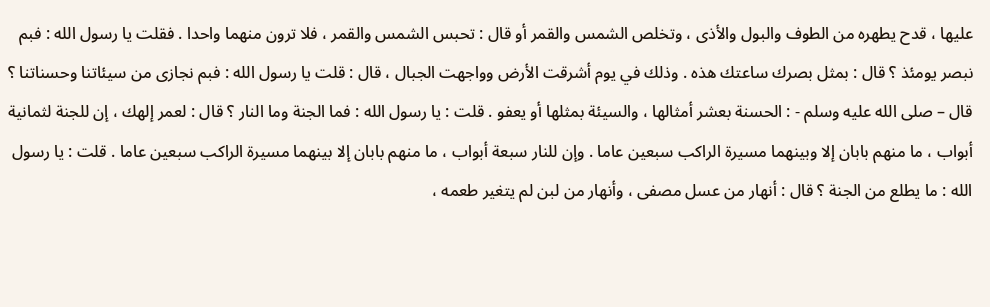عليها ، قدح يطهره من الطوف والبول والأذى ، وتخلص الشمس والقمر أو قال : تحبس الشمس والقمر ، فلا ترون منهما واحدا . فقلت يا رسول الله : فبم نبصر يومئذ ؟ قال : بمثل بصرك ساعتك هذه . وذلك في يوم أشرقت الأرض وواجهت الجبال ، قال : قلت يا رسول الله : فبم نجازى من سيئاتنا وحسناتنا ؟ قال – صلى الله عليه وسلم - : الحسنة بعشر أمثالها ، والسيئة بمثلها أو يعفو . قلت : يا رسول الله : فما الجنة وما النار ؟ قال : لعمر إلهك ، إن للجنة لثمانية أبواب ، ما منهم بابان إلا وبينهما مسيرة الراكب سبعين عاما . وإن للنار سبعة أبواب ، ما منهم بابان إلا بينهما مسيرة الراكب سبعين عاما . قلت : يا رسول الله : ما يطلع من الجنة ؟ قال : أنهار من عسل مصفى ، وأنهار من لبن لم يتغير طعمه ،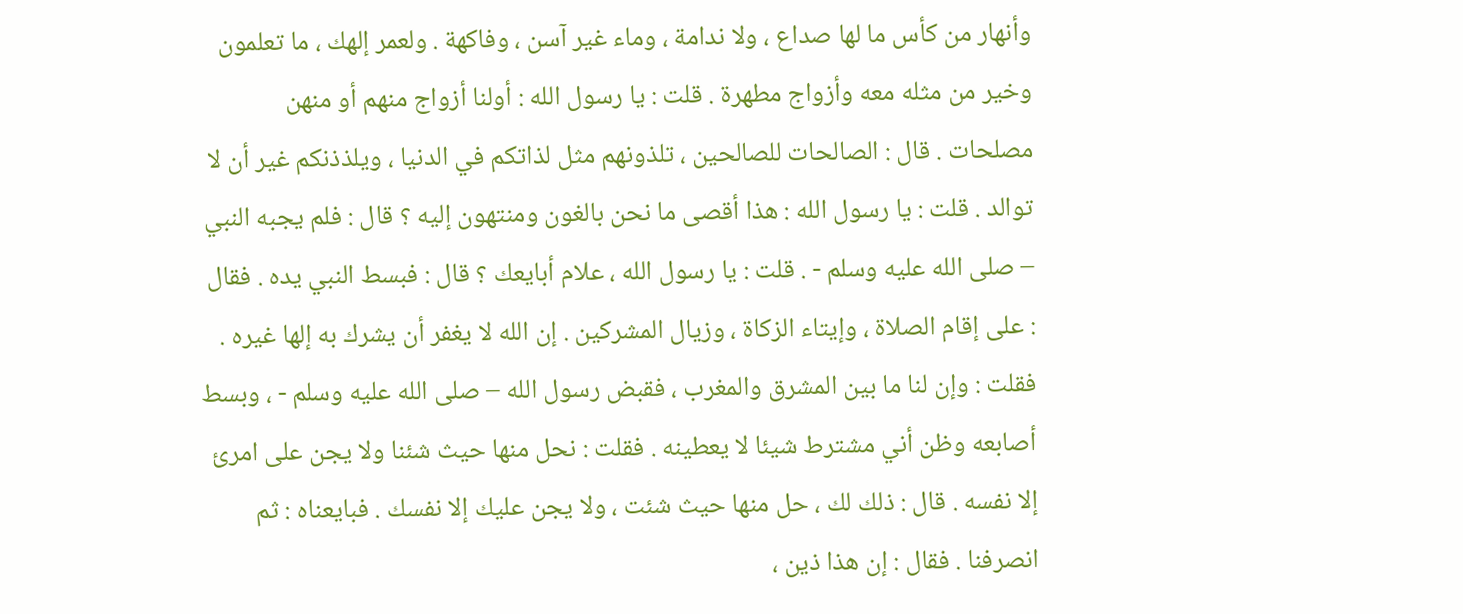وأنهار من كأس ما لها صداع ، ولا ندامة ، وماء غير آسن ، وفاكهة . ولعمر إلهك ، ما تعلمون وخير من مثله معه وأزواج مطهرة . قلت : يا رسول الله : أولنا أزواج منهم أو منهن مصلحات . قال : الصالحات للصالحين ، تلذونهم مثل لذاتكم في الدنيا ، ويلذذنكم غير أن لا توالد . قلت : يا رسول الله : هذا أقصى ما نحن بالغون ومنتهون إليه ؟ قال : فلم يجبه النبي – صلى الله عليه وسلم - . قلت : يا رسول الله ، علام أبايعك ؟ قال : فبسط النبي يده . فقال : على إقام الصلاة ، وإيتاء الزكاة ، وزيال المشركين . إن الله لا يغفر أن يشرك به إلها غيره . فقلت : وإن لنا ما بين المشرق والمغرب ، فقبض رسول الله – صلى الله عليه وسلم - ، وبسط أصابعه وظن أني مشترط شيئا لا يعطينه . فقلت : نحل منها حيث شئنا ولا يجن على امرئ إلا نفسه . قال : ذلك لك ، حل منها حيث شئت ، ولا يجن عليك إلا نفسك . فبايعناه : ثم انصرفنا . فقال : إن هذا ذين ،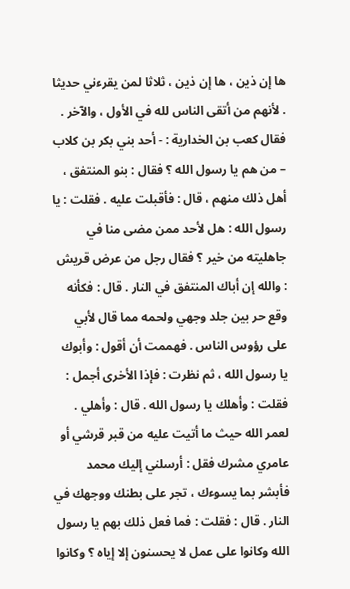ها إن ذين ، ها إن ذين ، ثلاثا لمن يقرءني حديثا . لأنهم من أتقى الناس لله في الأول ، والآخر . فقال كعب بن الخدارية : - أحد بني بكر بن كلاب – من هم يا رسول الله ؟ فقال : بنو المنتفق ، أهل ذلك منهم ، قال : فأقبلت عليه . فقلت : يا رسول الله : هل لأحد ممن مضى منا في جاهليته من خير ؟ فقال رجل من عرض قريش : والله إن أباك المنتفق في النار . قال : فكأنه وقع حر بين جلد وجهي ولحمه مما قال لأبي على رؤوس الناس . فهممت أن أقول : وأبوك يا رسول الله ، ثم نظرت : فإذا الأخرى أجمل : فقلت : وأهلك يا رسول الله . قال : وأهلي . لعمر الله حيث ما أتيت عليه من قبر قرشي أو عامري مشرك فقل : أرسلني إليك محمد فأبشر بما يسوءك ، تجر على بطنك ووجهك في النار . قال : فقلت : فما فعل ذلك بهم يا رسول الله وكانوا على عمل لا يحسنون إلا إياه ؟ وكانوا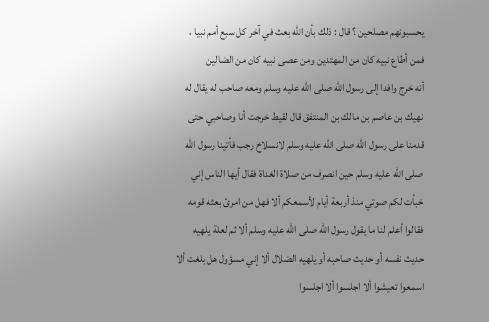يحسبونهم مصلحين ؟ قال : ذلك بأن الله بعث في آخر كل سبع أمم نبيا ، فمن أطاع نبيه كان من المهتدين ومن عصى نبيه كان من الضالين
أنه خرج وافدا إلى رسول الله صلى الله عليه وسلم ومعه صاحب له يقال له نهيك بن عاصم بن مالك بن المنتفق قال لقيط خرجت أنا وصاحبي حتى قدمنا على رسول الله صلى الله عليه وسلم لانسلاخ رجب فأتينا رسول الله صلى الله عليه وسلم حين انصرف من صلاة الغداة فقال أيها الناس إني خبأت لكم صوتي منذ أربعة أيام لأسمعكم ألا فهل من امرئ بعثه قومه فقالوا أعلم لنا ما يقول رسول الله صلى الله عليه وسلم ألا ثم لعلة يلهيه حديث نفسه أو حديث صاحبه أو يلهيه الضلال ألا إني مسؤول هل بلغت ألا اسمعوا تعيشوا ألا اجلسوا ألا اجلسوا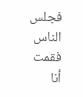فجلس الناس فقمت أنا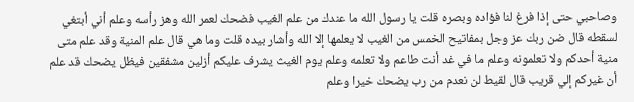وصاحبي حتى إذا فرغ لنا فؤاده وبصره قلت يا رسول الله ما عندك من علم الغيب فضحك لعمر الله وهز رأسه وعلم أني أبتغي لسقطه قال ضن ربك عز وجل بمفاتيح الخمس من الغيب لا يعلمها إلا الله وأشار بيده قلت وما هي قال علم المنية وقد علم متى منية أحدكم ولا تعلمونه وعلم ما في غد أنت طاعم ولا تعلمه وعلم يوم الغيث يشرف عليكم أزلين مشفقين فيظل يضحك قد علم أن غيركم إلي قريب قال لقيط لن نعدم من رب يضحك خيرا وعلم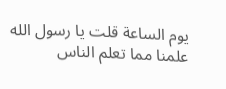يوم الساعة قلت يا رسول الله علمنا مما تعلم الناس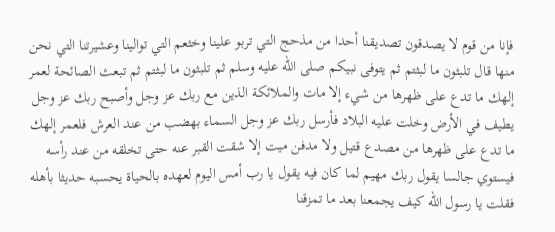فإنا من قوم لا يصدقون تصديقنا أحدا من مذحج التي تربو علينا وخثعم التي توالينا وعشيرتنا التي نحن منها قال تلبثون ما لبثتم ثم يتوفى نبيكم صلى الله عليه وسلم ثم تلبثون ما لبثتم ثم تبعث الصائحة لعمر إلهك ما تدع على ظهرها من شيء إلا مات والملائكة الذين مع ربك عز وجل وأصبح ربك عز وجل يطيف في الأرض وخلت عليه البلاد فأرسل ربك عز وجل السماء بهضب من عند العرش فلعمر إلهك ما تدع على ظهرها من مصدع قتيل ولا مدفن ميت إلا شقت القبر عنه حتى تخلقه من عند رأسه فيستوي جالسا يقول ربك مهيم لما كان فيه يقول يا رب أمس اليوم لعهده بالحياة يحسبه حديثا بأهله فقلت يا رسول الله كيف يجمعنا بعد ما تمزقنا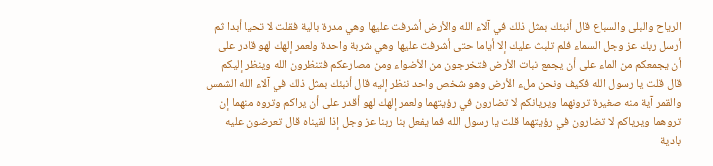الرياح والبلى والسباع قال أنبئك بمثل ذلك في آلاء الله والأرض أشرفت عليها وهي مدرة بالية فقلت لا تحيا أبدا ثم أرسل ربك عز وجل السماء فلم تلبث عليك إلا أياما حتى أشرفت عليها وهي شربة واحدة ولعمر إلهك لهو قادر على أن يجمعكم من الماء على أن يجمع نبات الأرض فتخرجون من الأضواء ومن مصارعكم فتنظرون الله وينظر إليكم قال قلت يا رسول الله فكيف ونحن ملء الأرض وهو شخص واحد ننظر إليه قال أنبئك بمثل ذلك في آلاء الله الشمس والقمر آية منه صغيرة ترونهما ويريانكم لا تضارون في رؤيتهما ولعمر إلهك لهو أقدر على أن يراكم وتروه منهما إن تروهما ويرياكم لا تضارون في رؤيتهما قلت يا رسول الله فما يفعل بنا ربنا عز وجل إذا لقيناه قال تعرضون عليه بادية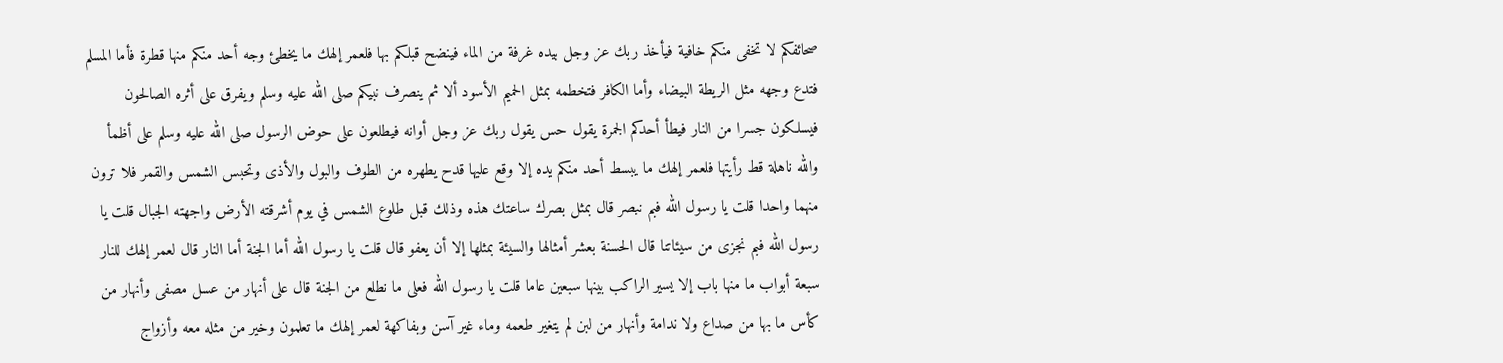صحائفكم لا تخفى منكم خافية فيأخذ ربك عز وجل بيده غرفة من الماء فينضح قبلكم بها فلعمر إلهك ما يخطئ وجه أحد منكم منها قطرة فأما المسلم فتدع وجهه مثل الريطة البيضاء وأما الكافر فتخطمه بمثل الحميم الأسود ألا ثم ينصرف نبيكم صلى الله عليه وسلم ويفرق على أثره الصالحون فيسلكون جسرا من النار فيطأ أحدكم الجمرة يقول حس يقول ربك عز وجل أوانه فيطلعون على حوض الرسول صلى الله عليه وسلم على أظمأ والله ناهلة قط رأيتها فلعمر إلهك ما يبسط أحد منكم يده إلا وقع عليها قدح يطهره من الطوف والبول والأذى وتحبس الشمس والقمر فلا ترون منهما واحدا قلت يا رسول الله فبم نبصر قال بمثل بصرك ساعتك هذه وذلك قبل طلوع الشمس في يوم أشرقته الأرض واجهته الجبال قلت يا رسول الله فبم نجزى من سيئاتنا قال الحسنة بعشر أمثالها والسيئة بمثلها إلا أن يعفو قال قلت يا رسول الله أما الجنة أما النار قال لعمر إلهك للنار سبعة أبواب ما منها باب إلا يسير الراكب بينها سبعين عاما قلت يا رسول الله فعلى ما نطلع من الجنة قال على أنهار من عسل مصفى وأنهار من كأس ما بها من صداع ولا ندامة وأنهار من لبن لم يتغير طعمه وماء غير آسن وبفاكهة لعمر إلهك ما تعلمون وخير من مثله معه وأزواج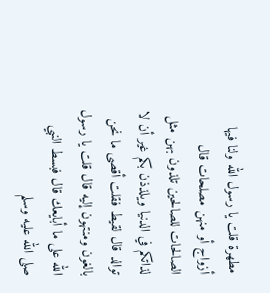مطهرة قلت يا رسول الله ولنا فيها أزواج أو منهن مصلحات قال الصالحات للصالحين تلذون بهن مثل لذاتكم في الدنيا ويلذذن بكم غير أن لا توالد قال لقيط فقلت أقصى ما نحن بالغون ومنتهون إليه قال قلت يا رسول الله على ما أبايعك قال فبسط النبي صلى الله عليه وسلم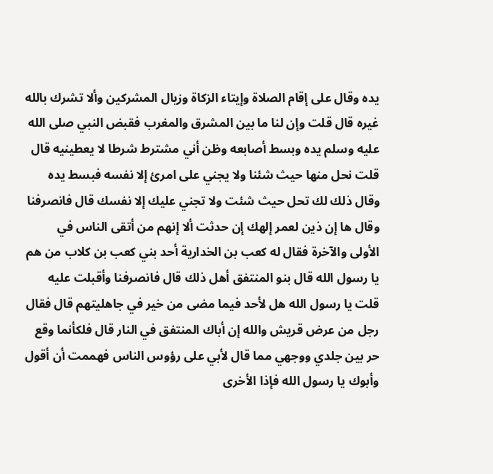يده وقال على إقام الصلاة وإيتاء الزكاة وزيال المشركين وألا تشرك بالله غيره قال قلت وإن لنا ما بين المشرق والمغرب فقبض النبي صلى الله عليه وسلم يده وبسط أصابعه وظن أني مشترط شرطا لا يعطينيه قال قلت نحل منها حيث شئنا ولا يجني على امرئ إلا نفسه فبسط يده وقال ذلك لك تحل حيث شئت ولا تجني عليك إلا نفسك قال فانصرفنا وقال ها إن ذين لعمر إلهك إن حدثت ألا إنهم من أتقى الناس في الأولى والآخرة فقال له كعب بن الخدارية أحد بني كعب بن كلاب من هم يا رسول الله قال بنو المنتفق أهل ذلك قال فانصرفنا وأقبلت عليه قلت يا رسول الله هل لأحد فيما مضى من خير في جاهليتهم قال فقال رجل من عرض قريش والله إن أباك المنتفق في النار قال فلكأنما وقع حر بين جلدي ووجهي مما قال لأبي على رؤوس الناس فهممت أن أقول وأبوك يا رسول الله فإذا الأخرى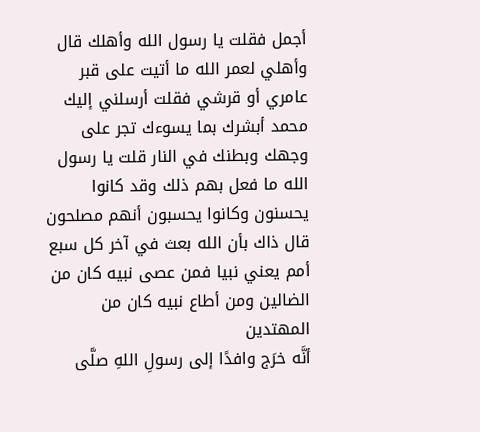أجمل فقلت يا رسول الله وأهلك قال وأهلي لعمر الله ما أتيت على قبر عامري أو قرشي فقلت أرسلني إليك محمد أبشرك بما يسوءك تجر على وجهك وبطنك في النار قلت يا رسول الله ما فعل بهم ذلك وقد كانوا يحسنون وكانوا يحسبون أنهم مصلحون قال ذاك بأن الله بعث في آخر كل سبع أمم يعني نبيا فمن عصى نبيه كان من الضالين ومن أطاع نبيه كان من المهتدين
أنَّه خرَج وافدًا إلى رسولِ اللهِ صلَّى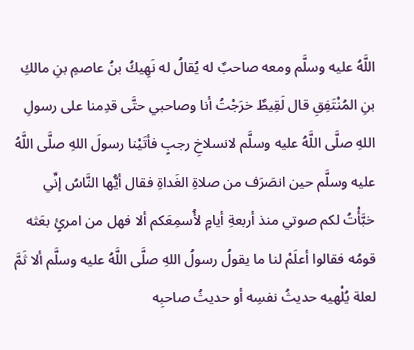اللَّهُ عليه وسلَّم ومعه صاحبٌ له يُقالُ له نَهِيكُ بنُ عاصمِ بنِ مالكِ بنِ المُنْتَفِقِ قال لَقِيطٌ خرَجْتُ أنا وصاحبي حتَّى قدِمنا على رسولِ اللهِ صلَّى اللَّهُ عليه وسلَّم لانسلاخِ رجبٍ فأتَيْنا رسولَ اللهِ صلَّى اللَّهُ عليه وسلَّم حين انصَرَف من صلاةِ الغَداةِ فقال أيُّها النَّاسُ إنِّي خبَّأْتُ لكم صوتي منذ أربعةِ أيامٍ لأُسمِعَكم ألا فهل من امرئٍ بعَثه قومُه فقالوا أعلَمْ لنا ما يقولُ رسولُ اللهِ صلَّى اللَّهُ عليه وسلَّم ألا ثَمَّ لعلة يُلْهيه حديثُ نفسِه أو حديثُ صاحبِه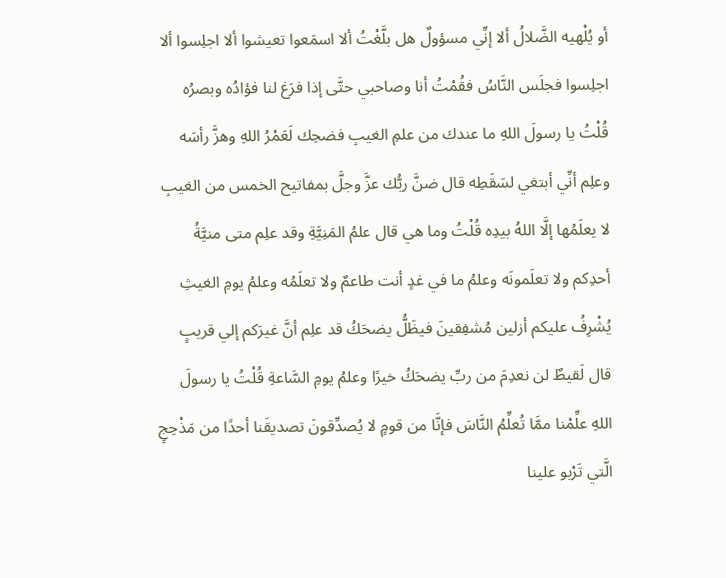أو يُلْهيه الضَّلالُ ألا إنِّي مسؤولٌ هل بلَّغْتُ ألا اسمَعوا تعيشوا ألا اجلِسوا ألا اجلِسوا فجلَس النَّاسُ فقُمْتُ أنا وصاحبي حتَّى إذا فرَغ لنا فؤادُه وبصرُه قُلْتُ يا رسولَ اللهِ ما عندك من علمِ الغيبِ فضحِك لَعَمْرُ اللهِ وهزَّ رأسَه وعلِم أنِّي أبتغي لسَقَطِه قال ضنَّ ربُّك عزَّ وجلَّ بمفاتيح الخمس من الغيبِ لا يعلَمُها إلَّا اللهُ بيدِه قُلْتُ وما هي قال علمُ المَنِيَّةِ وقد علِم متى منيَّةُ أحدِكم ولا تعلَمونَه وعلمُ ما في غدٍ أنت طاعمٌ ولا تعلَمُه وعلمُ يومِ الغيثِ يُشْرِفُ عليكم أزلين مُشفِقينَ فيظَلُّ يضحَكُ قد علِم أنَّ غيرَكم إلي قريبٍ قال لَقيطٌ لن نعدِمَ من ربِّ يضحَكُ خيرًا وعلمُ يومِ السَّاعةِ قُلْتُ يا رسولَ اللهِ علِّمْنا ممَّا تُعلِّمُ النَّاسَ فإنَّا من قومٍ لا يُصدِّقونَ تصديقَنا أحدًا من مَذْحِجٍ الَّتي تَرْبو علينا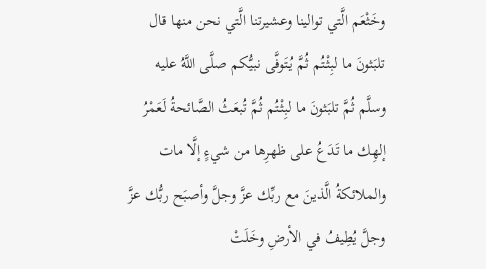وخَثْعَم الَّتي توالينا وعشيرتنا الَّتي نحن منها قال تلبَثونَ ما لبِثْتُم ثُمَّ يُتَوفَّى نبيُّكم صلَّى اللَّهُ عليه وسلَّم ثُمَّ تلبَثونَ ما لبِثْتُم ثُمَّ تُبعَثُ الصَّائحةُ لَعَمْرُ إلهِك ما تَدَعُ على ظهرِها من شيءٍ إلَّا مات والملائكةُ الَّذينَ مع ربِّك عزَّ وجلَّ وأصبَح ربُّك عزَّ وجلَّ يُطِيفُ في الأرضِ وخَلَتْ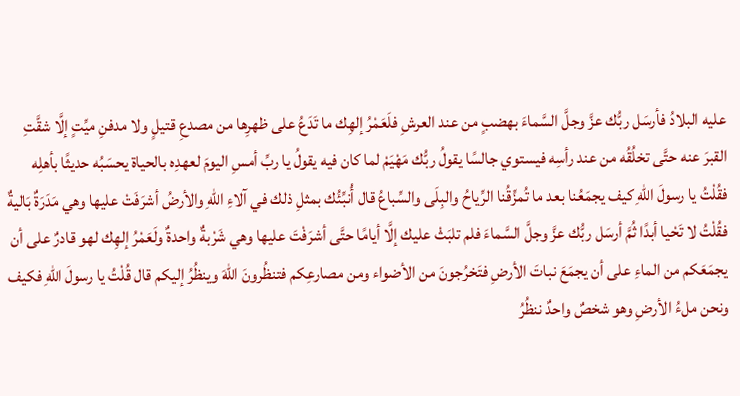عليه البلادُ فأرسَل ربُّك عزَّ وجلَّ السَّماءَ بهضبٍ من عند العرشِ فلَعَمْرُ إلهِك ما تَدَعُ على ظهرِها من مصدعِ قتيلٍ ولا مدفنِ ميِّتٍ إلَّا شقَّتِ القبرَ عنه حتَّى تخلُقُه من عند رأسِه فيستوي جالسًا يقولُ ربُّك مَهْيَمْ لما كان فيه يقولُ يا ربِّ أمسِ اليومَ لعهدِه بالحياة يحسَبُه حديثًا بأهلِه فقُلْتُ يا رسولَ اللهِ كيف يجمَعُنا بعد ما تُمزِّقُنا الرِّياحُ والبِلَى والسِّباعُ قال أُنبِّئُك بمثلِ ذلك في آلاءِ اللهِ والأرضُ أشرَفَتْ عليها وهي مَدَرَةٌ بَاليةٌ فقُلْتُ لا تَحْيا أبدًا ثُمَّ أرسَل ربُّك عزَّ وجلَّ السَّماءَ فلم تلبَثْ عليك إلَّا أيامًا حتَّى أشرَفْتَ عليها وهي شَرْبةٌ واحدةٌ ولَعَمْرُ إلهِك لهو قادرٌ على أن يجمَعَكم من الماءِ على أن يجمَعَ نباتَ الأرضِ فتَخرُجونَ من الأضواء ومن مصارعِكم فتنظُرونَ اللهَ وينظُرُ إليكم قال قُلْتُ يا رسولَ اللهِ فكيف ونحن ملءُ الأرضِ وهو شخصٌ واحدٌ ننظُرُ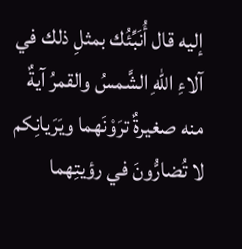إليه قال أُنَبِّئُك بمثلِ ذلك في آلاءِ اللهِ الشَّمسُ والقمرُ آيةٌ منه صغيرةٌ ترَوْنَهما ويَرَيانِكم لا تُضارُّونَ في رؤيتِهما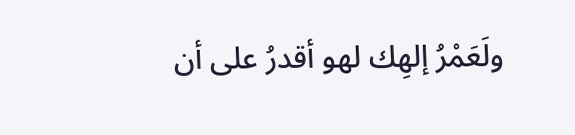ولَعَمْرُ إلهِك لهو أقدرُ على أن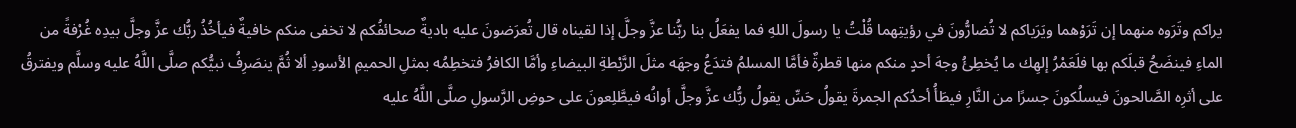يراكم وتَرَوه منهما إن تَرَوْهما ويَرَياكم لا تُضارُّونَ في رؤيتِهما قُلْتُ يا رسولَ اللهِ فما يفعَلُ بنا ربُّنا عزَّ وجلَّ إذا لقيناه قال تُعرَضونَ عليه باديةٌ صحائفُكم لا تخفى منكم خافيةٌ فيأخُذُ ربُّك عزَّ وجلَّ بيدِه غُرْفةً من الماءِ فينضَحُ قبلَكم بها فلَعَمْرُ إلهِك ما يُخطِئُ وجهَ أحدٍ منكم منها قطرةٌ فأمَّا المسلمُ فتدَعُ وجهَه مثلَ الرَّيْطةِ البيضاءِ وأمَّا الكافرُ فتخطِمُه بمثلِ الحميمِ الأسودِ ألا ثُمَّ ينصَرِفُ نبيُّكم صلَّى اللَّهُ عليه وسلَّم ويفترقُ على أثرِه الصَّالحونَ فيسلُكونَ جسرًا من النَّارِ فيطَأُ أحدُكم الجمرةَ يقولُ حَسِّ يقولُ ربُّك عزَّ وجلَّ أوانُه فيطَّلِعونَ على حوضِ الرَّسولِ صلَّى اللَّهُ عليه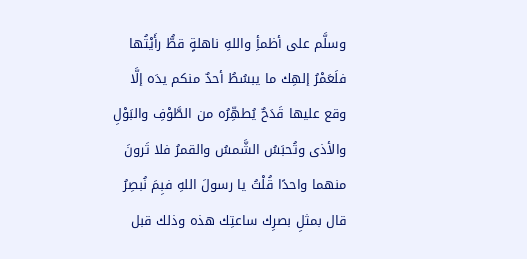وسلَّم على أظمأِ واللهِ ناهلةٍ قطُّ رأَيْتُها فلَعَمْرُ إلهِك ما يبسُطُ أحدٌ منكم يدَه إلَّا وقع عليها قَدَحٌ يُطهِّرُه من الطَّوْفِ والبَوْلِ والأذى وتُحبَسُ الشَّمسُ والقمرُ فلا تَرونَ منهما واحدًا قُلْتُ يا رسولَ اللهِ فبِمَ نُبصِرُ قال بمثلِ بصرِك ساعتِك هذه وذلك قبل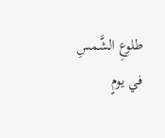طلوعِ الشَّمسِ في يومٍ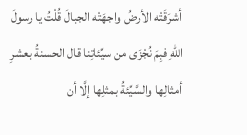أشرَقَتْه الأرضُ واجهَتْه الجبالَ قُلْتُ يا رسولَ اللهِ فبِمَ نُجْزَى من سيِّئاتِنا قال الحسنةُ بعشرِ أمثالِها والسَّيِّئةُ بمثلِها إلَّا أن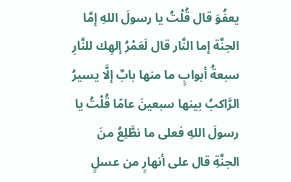يعفُوَ قال قُلْتُ يا رسولَ اللهِ إمَّا الجنَّة إما النَّار قال لَعَمْرُ إلهِك للنَّارِ سبعةُ أبوابٍ ما منها بابٌ إلَّا يسيرُ الرَّاكبُ بينها سبعينَ عامًا قُلْتُ يا رسولَ اللهِ فعلى ما نطَّلِعُ منَ الجنَّةِ قال على أنهارٍ من عسلٍ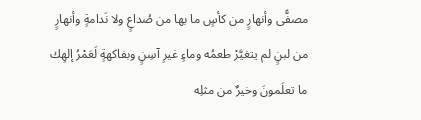مصفًّى وأنهارٍ من كأسٍ ما بها من صُداعٍ ولا نَدامةٍ وأنهارٍ من لبنٍ لم يتغيَّرْ طعمُه وماءٍ غيرِ آسِنٍ وبفاكهةٍ لَعَمْرُ إلهِك ما تعلَمونَ وخيرٌ من مثلِه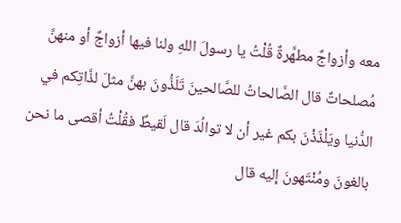معه وأزواجٌ مطهَّرةٌ قُلْتُ يا رسولَ اللهِ ولنا فيها أزواجٌ أو منهنَّ مُصلحاتٌ قال الصَّالحاتُ للصَّالحينَ تَلَذُّونَ بهنَّ مثلَ لذَّاتِكم في الدُّنيا ويَلْذَذْنَ بكم غير أن لا توالُدَ قال لَقيطٌ فقُلْتُ أقصى ما نحن بالغونَ ومُنْتَهونَ إليه قال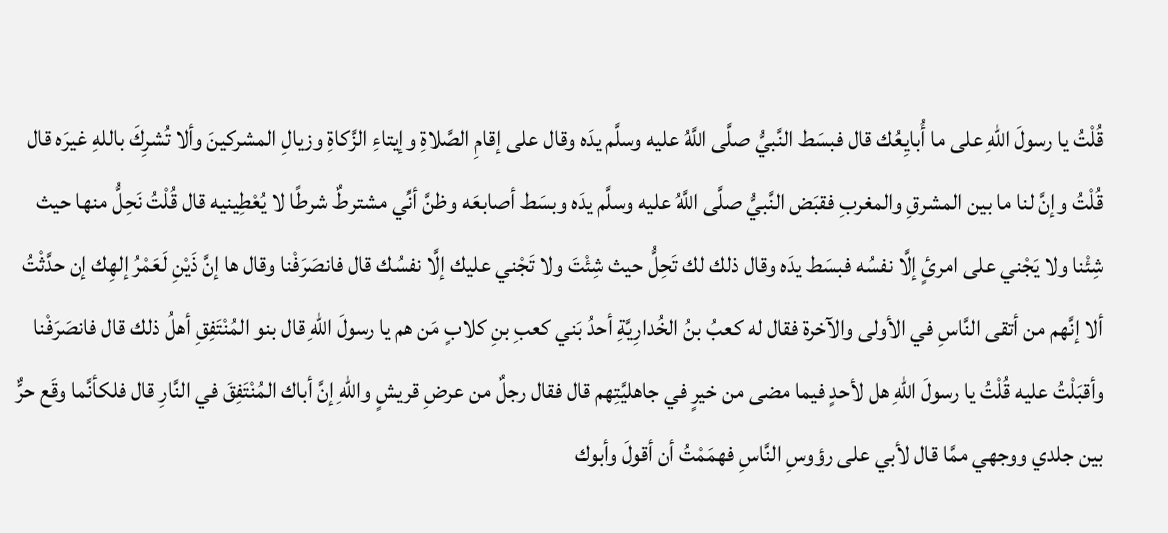قُلْتُ يا رسولَ اللهِ على ما أُبايِعُك قال فبسَط النَّبيُّ صلَّى اللَّهُ عليه وسلَّم يدَه وقال على إقامِ الصَّلاةِ وإيتاءِ الزَّكاةِ وزيالِ المشركينَ وألا تُشرِكَ باللهِ غيرَه قال قُلْتُ وإنَّ لنا ما بين المشرقِ والمغربِ فقبَض النَّبيُّ صلَّى اللَّهُ عليه وسلَّم يدَه وبسَط أصابعَه وظنَّ أنِّي مشترطٌ شرطًا لا يُعْطِينيه قال قُلْتُ نَحِلُّ منها حيث شِئْنا ولا يَجْني على امرئٍ إلَّا نفسُه فبسَط يدَه وقال ذلك لك تَحِلُّ حيث شِئْتَ ولا تَجْني عليك إلَّا نفسُك قال فانصَرَفْنا وقال ها إنَّ ذَيْنِ لَعَمْرُ إلهِك إن حدَّثْتُ ألا إنَّهم من أتقى النَّاسِ في الأولى والآخرة فقال له كعبُ بنُ الخُدارِيَّةِ أحدُ بَني كعبِ بنِ كلابٍ مَن هم يا رسولَ اللهِ قال بنو المُنْتَفِقِ أهلُ ذلك قال فانصَرَفْنا وأقبَلْتُ عليه قُلْتُ يا رسولَ اللهِ هل لأحدٍ فيما مضى من خيرٍ في جاهليَّتِهم قال فقال رجلٌ من عرضِ قريشٍ واللهِ إنَّ أباك المُنْتَفِقَ في النَّارِ قال فلكأنَّما وقَع حرٌّ بين جلدي ووجهي ممَّا قال لأبي على رؤوسِ النَّاسِ فهمَمْتُ أن أقولَ وأبوك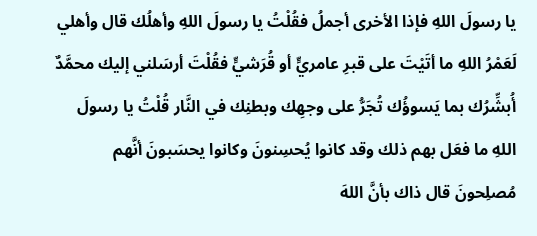يا رسولَ اللهِ فإذا الأخرى أجملُ فقُلْتُ يا رسولَ اللهِ وأهلُك قال وأهلي لَعَمْرُ اللهِ ما أتَيْتَ على قبرِ عامريٍّ أو قُرَشيٍّ فقُلْتَ أرسَلني إليك محمَّدٌ أُبشِّرُك بما يَسوؤُك تُجَرُّ على وجهِك وبطنِك في النَّار قُلْتُ يا رسولَ اللهِ ما فعَل بهم ذلك وقد كانوا يُحسِنونَ وكانوا يحسَبونَ أنَّهم مُصلِحونَ قال ذاك بأنَّ اللهَ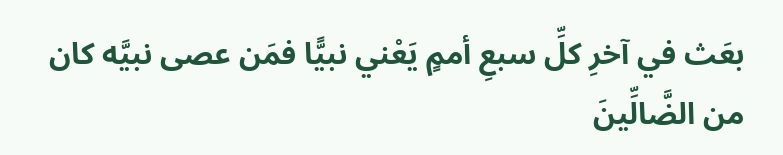بعَث في آخرِ كلِّ سبعِ أممٍ يَعْني نبيًّا فمَن عصى نبيَّه كان من الضَّالِّينَ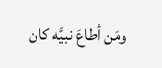ومَن أطاعَ نبيَّه كان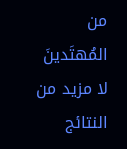من المُهتَدينَ
لا مزيد من النتائج